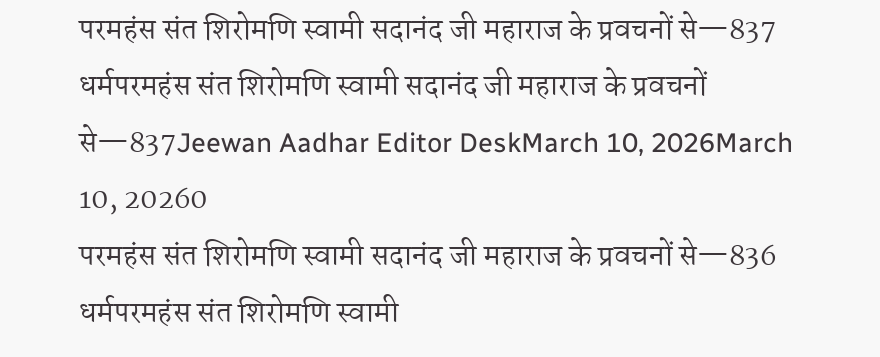परमहंस संत शिरोमणि स्वामी सदानंद जी महाराज के प्रवचनों से—837 धर्मपरमहंस संत शिरोमणि स्वामी सदानंद जी महाराज के प्रवचनों से—837Jeewan Aadhar Editor DeskMarch 10, 2026March 10, 20260
परमहंस संत शिरोमणि स्वामी सदानंद जी महाराज के प्रवचनों से—836 धर्मपरमहंस संत शिरोमणि स्वामी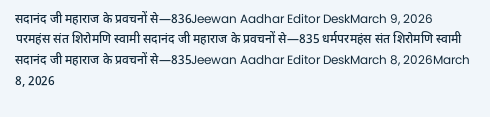सदानंद जी महाराज के प्रवचनों से—836Jeewan Aadhar Editor DeskMarch 9, 2026
परमहंस संत शिरोमणि स्वामी सदानंद जी महाराज के प्रवचनों से—835 धर्मपरमहंस संत शिरोमणि स्वामी सदानंद जी महाराज के प्रवचनों से—835Jeewan Aadhar Editor DeskMarch 8, 2026March 8, 2026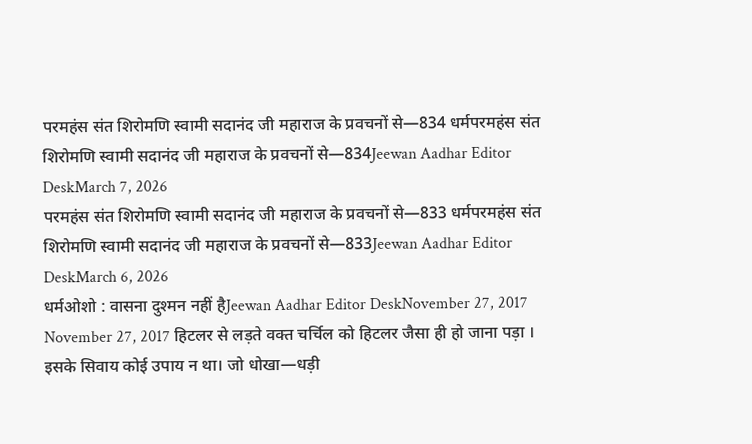परमहंस संत शिरोमणि स्वामी सदानंद जी महाराज के प्रवचनों से—834 धर्मपरमहंस संत शिरोमणि स्वामी सदानंद जी महाराज के प्रवचनों से—834Jeewan Aadhar Editor DeskMarch 7, 2026
परमहंस संत शिरोमणि स्वामी सदानंद जी महाराज के प्रवचनों से—833 धर्मपरमहंस संत शिरोमणि स्वामी सदानंद जी महाराज के प्रवचनों से—833Jeewan Aadhar Editor DeskMarch 6, 2026
धर्मओशो : वासना दुश्मन नहीं हैJeewan Aadhar Editor DeskNovember 27, 2017 November 27, 2017 हिटलर से लड़ते वक्त चर्चिल को हिटलर जैसा ही हो जाना पड़ा । इसके सिवाय कोई उपाय न था। जो धोखा—धड़ी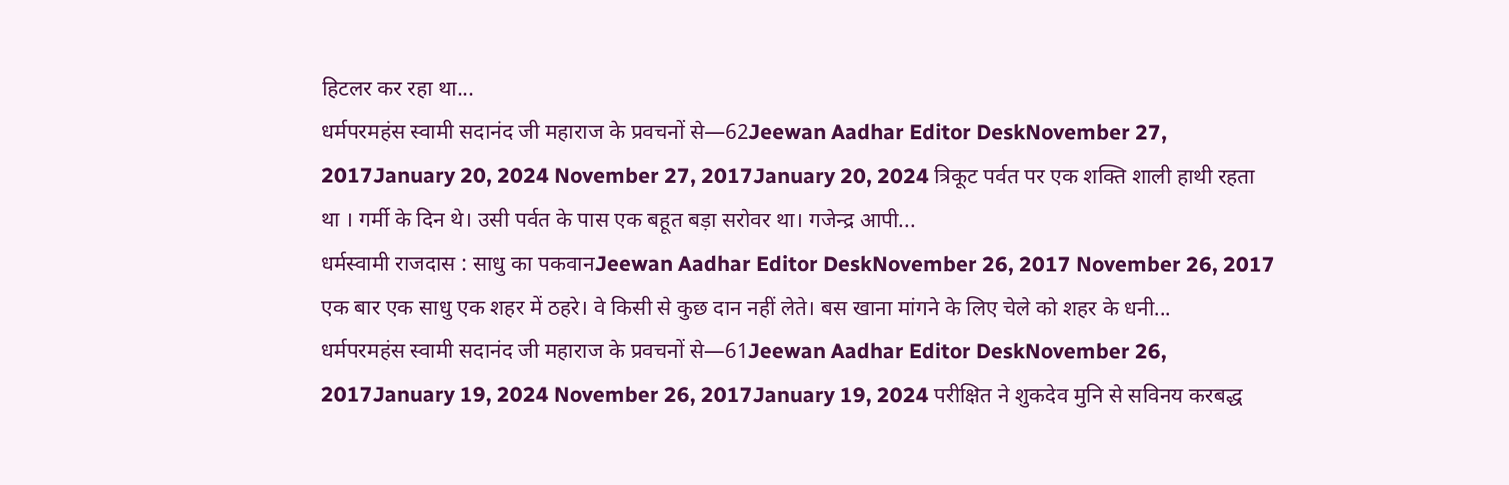हिटलर कर रहा था...
धर्मपरमहंस स्वामी सदानंद जी महाराज के प्रवचनों से—62Jeewan Aadhar Editor DeskNovember 27, 2017January 20, 2024 November 27, 2017January 20, 2024 त्रिकूट पर्वत पर एक शक्ति शाली हाथी रहता था । गर्मी के दिन थे। उसी पर्वत के पास एक बहूत बड़ा सरोवर था। गजेन्द्र आपी...
धर्मस्वामी राजदास : साधु का पकवानJeewan Aadhar Editor DeskNovember 26, 2017 November 26, 2017 एक बार एक साधु एक शहर में ठहरे। वे किसी से कुछ दान नहीं लेते। बस खाना मांगने के लिए चेले को शहर के धनी...
धर्मपरमहंस स्वामी सदानंद जी महाराज के प्रवचनों से—61Jeewan Aadhar Editor DeskNovember 26, 2017January 19, 2024 November 26, 2017January 19, 2024 परीक्षित ने शुकदेव मुनि से सविनय करबद्ध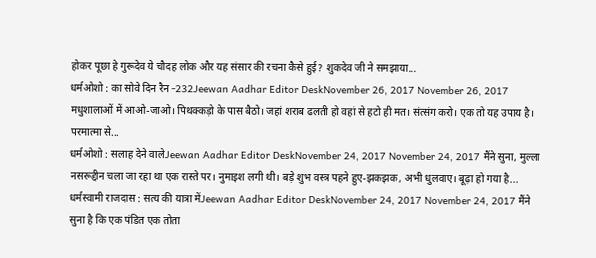होकर पूछा हे गुरूदेव ये चौदह लोक और यह संसार की रचना कैसे हुई? शुकदेव जी ने समझाया...
धर्मओशो : का सोवे दिन रैन -232Jeewan Aadhar Editor DeskNovember 26, 2017 November 26, 2017 मधुशालाओं में आओ-जाओ। पिथक्कड़ो के पास बैठो। जहां शराब ढलती हो वहां से हटो ही मत। संत्संग करो। एक तो यह उपाय है। परमात्मा से...
धर्मओशो : सलाह देने वालेJeewan Aadhar Editor DeskNovember 24, 2017 November 24, 2017 मैंने सुना, मुल्ला नसरूद्दीन चला जा रहा था एक रास्ते पर। नुमाइश लगी थी। बड़े शुभ वस्त्र पहने हुए-झकझक, अभी धुलवाए। बूढ़ा हो गया है...
धर्मस्वामी राजदास : सत्य की यात्रा मेंJeewan Aadhar Editor DeskNovember 24, 2017 November 24, 2017 मैंने सुना है कि एक पंडित एक तोता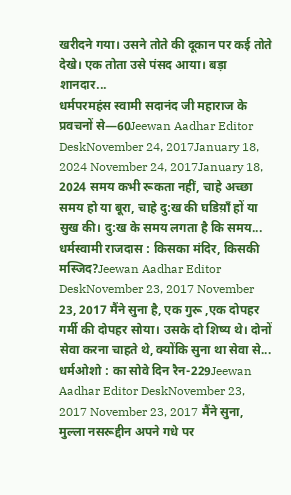खरीदने गया। उसने तोते की दूकान पर कई तोते देखे। एक तोता उसे पंसद आया। बड़ा शानदार...
धर्मपरमहंस स्वामी सदानंद जी महाराज के प्रवचनों से—60Jeewan Aadhar Editor DeskNovember 24, 2017January 18, 2024 November 24, 2017January 18, 2024 समय कभी रूकता नहीं, चाहे अच्छा समय हो या बूरा, चाहे दु:ख की घडिय़ाँ हों या सुख की। दु:ख के समय लगता है कि समय...
धर्मस्वामी राजदास : किसका मंदिर, किसकी मस्जिद?Jeewan Aadhar Editor DeskNovember 23, 2017 November 23, 2017 मैंने सुना है, एक गुरू ,एक दोपहर गर्मी की दोपहर सोया। उसके दो शिष्य थे। दोनों सेवा करना चाहते थे, क्योंकि सुना था सेवा से...
धर्मओशो : का सोवे दिन रैन-229Jeewan Aadhar Editor DeskNovember 23, 2017 November 23, 2017 मैंने सुना, मुल्ला नसरूद्दीन अपने गधे पर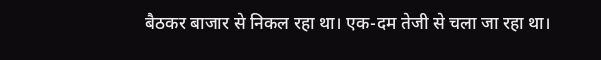बैठकर बाजार से निकल रहा था। एक-दम तेजी से चला जा रहा था।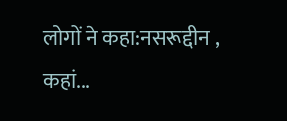लोगों ने कहा:नसरूद्दीन , कहां...